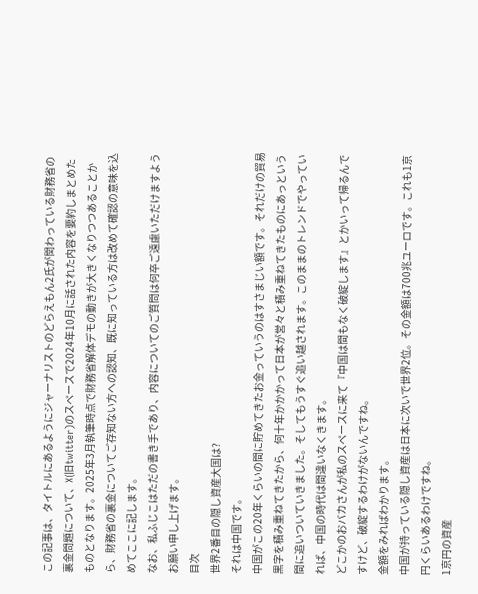この記事は、タイトルにあるようにジャーナリストのどらえもん2氏が関わっている財務省の裏金問題について、X(旧twitter)のスペースで2024年10月に話された内容を要約しまとめたものとなります。2025年3月執筆時点で財務省解体デモの動きが大きくなりつつあることから、財務省の裏金についてご存知ない方への認知、既に知っている方は改めて確認の意味を込めてここに記します。
なお、私ふじこはただの書き手であり、内容についてのご質問は何卒ご遠慮いただけますようお願い申し上げます。
目次
世界2番目の隠し資産大国は?
それは中国です。
中国がこの20年くらいの間に貯めてきたお金っていうのはすさまじい額です。それだけの貿易黒字を積み重ねてきたから、何十年かかかって日本が営々と積み重ねてきたものにあっという間に追いついていきました。そしてもうすぐ追い越されます。このままのトレンドでやっていれば、中国の時代は間違いなくきます。
どこかのおバカさんが私のスペースに来て『中国は間もなく破綻します』とかいって帰るんですけど、破綻するわけがないんですね。
金額をみればわかります。
中国が持っている隠し資産は日本に次いで世界2位。その金額は700兆ユーロです。これも1京円くらいあるわけですね。
1京円の資産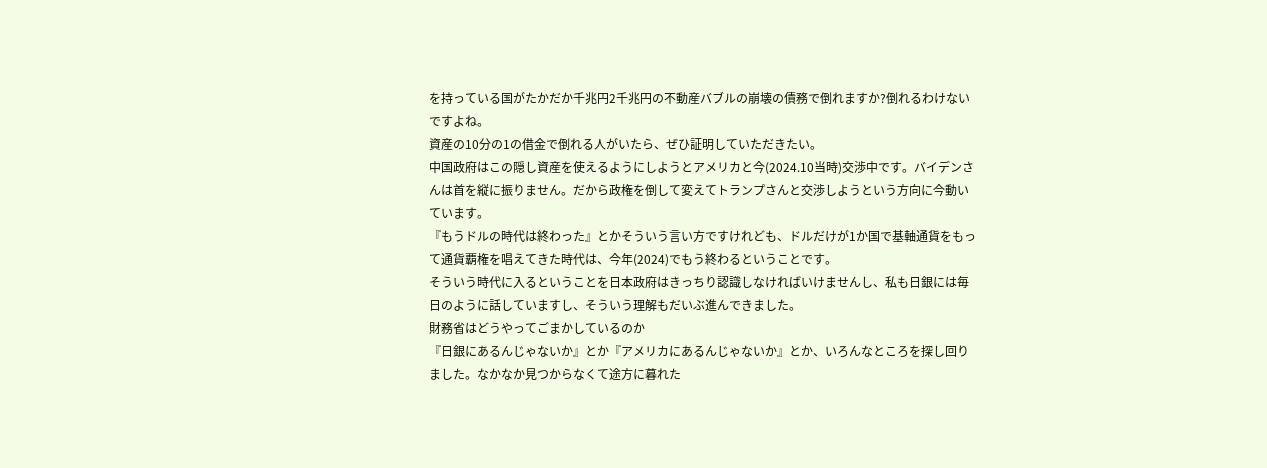を持っている国がたかだか千兆円2千兆円の不動産バブルの崩壊の債務で倒れますか?倒れるわけないですよね。
資産の10分の1の借金で倒れる人がいたら、ぜひ証明していただきたい。
中国政府はこの隠し資産を使えるようにしようとアメリカと今(2024.10当時)交渉中です。バイデンさんは首を縦に振りません。だから政権を倒して変えてトランプさんと交渉しようという方向に今動いています。
『もうドルの時代は終わった』とかそういう言い方ですけれども、ドルだけが1か国で基軸通貨をもって通貨覇権を唱えてきた時代は、今年(2024)でもう終わるということです。
そういう時代に入るということを日本政府はきっちり認識しなければいけませんし、私も日銀には毎日のように話していますし、そういう理解もだいぶ進んできました。
財務省はどうやってごまかしているのか
『日銀にあるんじゃないか』とか『アメリカにあるんじゃないか』とか、いろんなところを探し回りました。なかなか見つからなくて途方に暮れた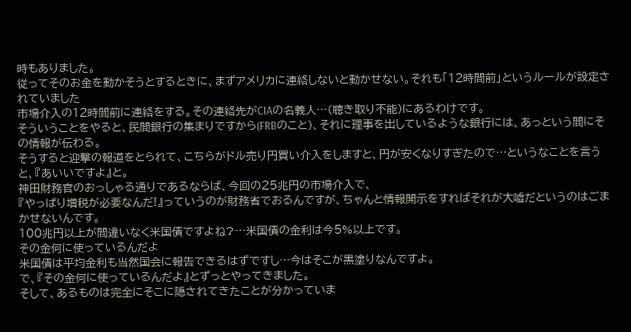時もありました。
従ってそのお金を動かそうとするときに、まずアメリカに連絡しないと動かせない。それも「12時間前」というルールが設定されていました
市場介入の12時間前に連絡をする。その連絡先がCIAの名義人…(聴き取り不能)にあるわけです。
そういうことをやると、民間銀行の集まりですから(FRBのこと)、それに理事を出しているような銀行には、あっという間にその情報が伝わる。
そうすると迎撃の報道をとられて、こちらがドル売り円買い介入をしますと、円が安くなりすぎたので…というなことを言うと、『あいいですよ』と。
神田財務官のおっしゃる通りであるならば、今回の25兆円の市場介入で、
『やっぱり増税が必要なんだ!』っていうのが財務省でおるんですが、ちゃんと情報開示をすればそれが大嘘だというのはごまかせないんです。
100兆円以上が間違いなく米国債ですよね?…米国債の金利は今5%以上です。
その金何に使っているんだよ
米国債は平均金利も当然国会に報告できるはずですし…今はそこが黒塗りなんですよ。
で、『その金何に使っているんだよ』とずっとやってきました。
そして、あるものは完全にそこに隠されてきたことが分かっていま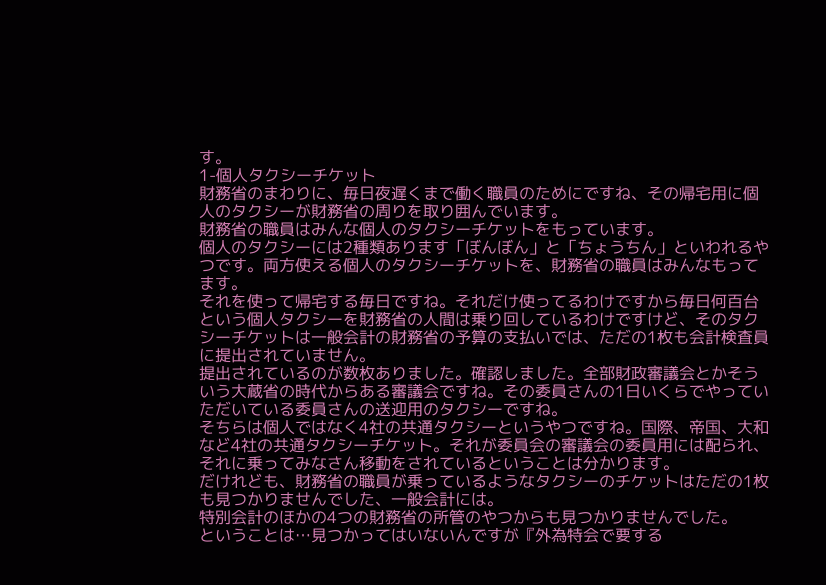す。
1-個人タクシーチケット
財務省のまわりに、毎日夜遅くまで働く職員のためにですね、その帰宅用に個人のタクシーが財務省の周りを取り囲んでいます。
財務省の職員はみんな個人のタクシーチケットをもっています。
個人のタクシーには2種類あります「ぼんぼん」と「ちょうちん」といわれるやつです。両方使える個人のタクシーチケットを、財務省の職員はみんなもってます。
それを使って帰宅する毎日ですね。それだけ使ってるわけですから毎日何百台という個人タクシーを財務省の人間は乗り回しているわけですけど、そのタクシーチケットは一般会計の財務省の予算の支払いでは、ただの1枚も会計検査員に提出されていません。
提出されているのが数枚ありました。確認しました。全部財政審議会とかそういう大蔵省の時代からある審議会ですね。その委員さんの1日いくらでやっていただいている委員さんの送迎用のタクシーですね。
そちらは個人ではなく4社の共通タクシーというやつですね。国際、帝国、大和など4社の共通タクシーチケット。それが委員会の審議会の委員用には配られ、それに乗ってみなさん移動をされているということは分かります。
だけれども、財務省の職員が乗っているようなタクシーのチケットはただの1枚も見つかりませんでした、一般会計には。
特別会計のほかの4つの財務省の所管のやつからも見つかりませんでした。
ということは…見つかってはいないんですが『外為特会で要する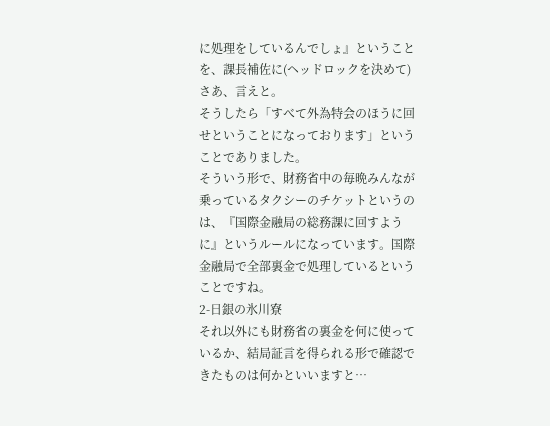に処理をしているんでしょ』ということを、課長補佐に(ヘッドロックを決めて)さあ、言えと。
そうしたら「すべて外為特会のほうに回せということになっております」ということでありました。
そういう形で、財務省中の毎晩みんなが乗っているタクシーのチケットというのは、『国際金融局の総務課に回すように』というルールになっています。国際金融局で全部裏金で処理しているということですね。
2-日銀の氷川寮
それ以外にも財務省の裏金を何に使っているか、結局証言を得られる形で確認できたものは何かといいますと…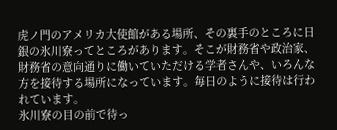虎ノ門のアメリカ大使館がある場所、その裏手のところに日銀の氷川寮ってところがあります。そこが財務省や政治家、財務省の意向通りに働いていただける学者さんや、いろんな方を接待する場所になっています。毎日のように接待は行われています。
氷川寮の目の前で待っ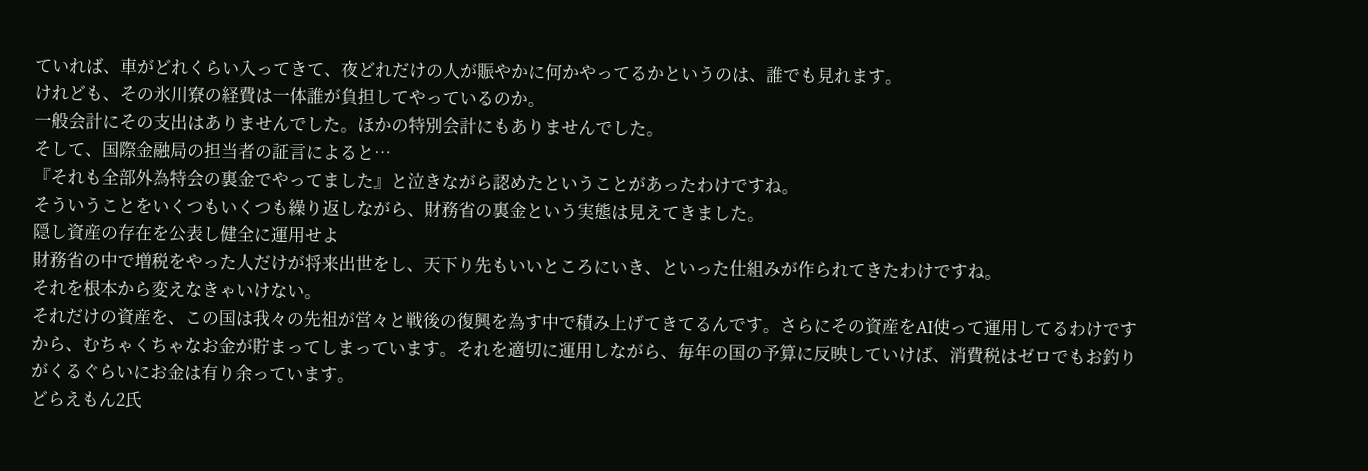ていれば、車がどれくらい入ってきて、夜どれだけの人が賑やかに何かやってるかというのは、誰でも見れます。
けれども、その氷川寮の経費は一体誰が負担してやっているのか。
一般会計にその支出はありませんでした。ほかの特別会計にもありませんでした。
そして、国際金融局の担当者の証言によると…
『それも全部外為特会の裏金でやってました』と泣きながら認めたということがあったわけですね。
そういうことをいくつもいくつも繰り返しながら、財務省の裏金という実態は見えてきました。
隠し資産の存在を公表し健全に運用せよ
財務省の中で増税をやった人だけが将来出世をし、天下り先もいいところにいき、といった仕組みが作られてきたわけですね。
それを根本から変えなきゃいけない。
それだけの資産を、この国は我々の先祖が営々と戦後の復興を為す中で積み上げてきてるんです。さらにその資産をAI使って運用してるわけですから、むちゃくちゃなお金が貯まってしまっています。それを適切に運用しながら、毎年の国の予算に反映していけば、消費税はゼロでもお釣りがくるぐらいにお金は有り余っています。
どらえもん2氏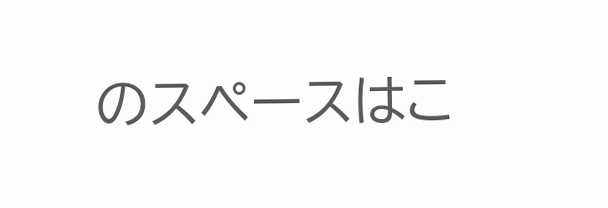のスペースはこ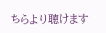ちらより聴けます